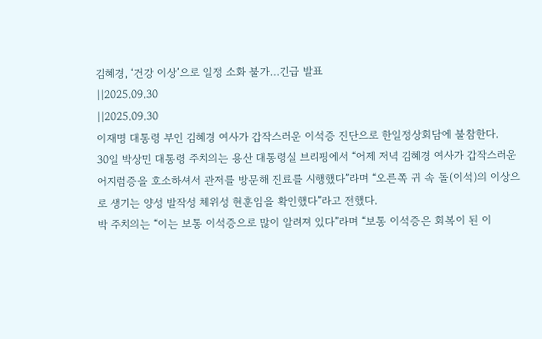김혜경, ‘건강 이상’으로 일정 소화 불가…긴급 발표
||2025.09.30
||2025.09.30
이재명 대통령 부인 김혜경 여사가 갑작스러운 이석증 진단으로 한일정상회담에 불참한다.
30일 박상민 대통령 주치의는 용산 대통령실 브리핑에서 “어제 저녁 김혜경 여사가 갑작스러운 어지럼증을 호소하셔서 관저를 방문해 진료를 시행했다”라며 “오른쪽 귀 속 돌(이석)의 이상으로 생기는 양성 발작성 체위성 현훈임을 확인했다”라고 전했다.
박 주치의는 “이는 보통 이석증으로 많이 알려져 있다”라며 “보통 이석증은 회복이 된 이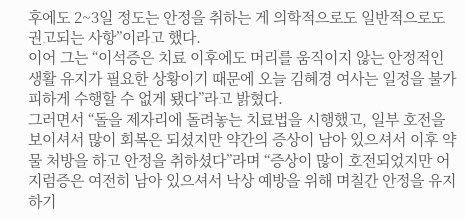후에도 2~3일 정도는 안정을 취하는 게 의학적으로도 일반적으로도 권고되는 사항”이라고 했다.
이어 그는 “이석증은 치료 이후에도 머리를 움직이지 않는 안정적인 생활 유지가 필요한 상황이기 때문에 오늘 김혜경 여사는 일정을 불가피하게 수행할 수 없게 됐다”라고 밝혔다.
그러면서 “돌을 제자리에 돌려놓는 치료법을 시행했고, 일부 호전을 보이셔서 많이 회복은 되셨지만 약간의 증상이 남아 있으셔서 이후 약물 처방을 하고 안정을 취하셨다”라며 “증상이 많이 호전되었지만 어지럼증은 여전히 남아 있으셔서 낙상 예방을 위해 며칠간 안정을 유지하기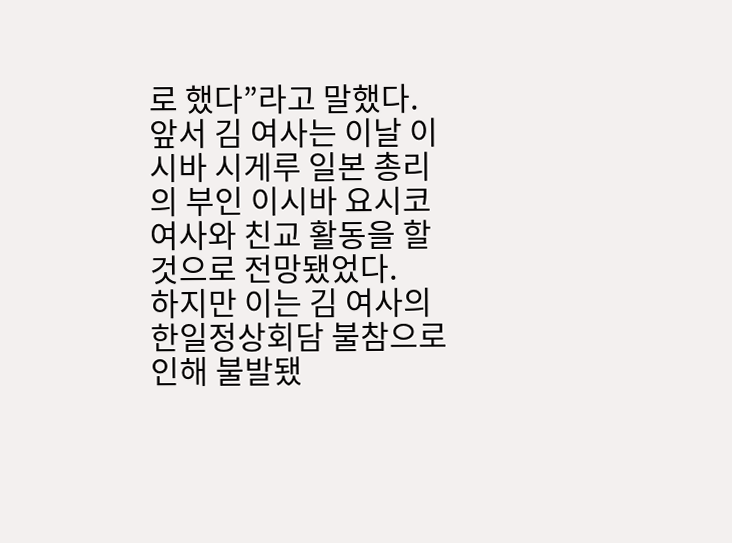로 했다”라고 말했다.
앞서 김 여사는 이날 이시바 시게루 일본 총리의 부인 이시바 요시코 여사와 친교 활동을 할 것으로 전망됐었다.
하지만 이는 김 여사의 한일정상회담 불참으로 인해 불발됐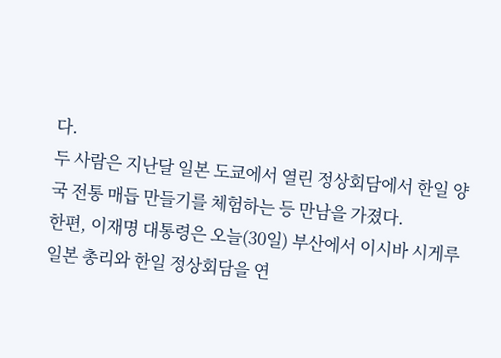다.
두 사람은 지난달 일본 도쿄에서 열린 정상회담에서 한일 양국 전통 매듭 만들기를 체험하는 등 만남을 가졌다.
한편, 이재명 대통령은 오늘(30일) 부산에서 이시바 시게루 일본 총리와 한일 정상회담을 연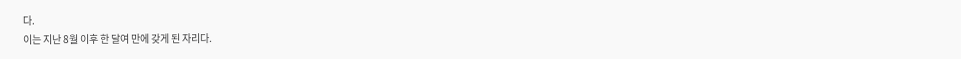다.
이는 지난 8월 이후 한 달여 만에 갖게 된 자리다.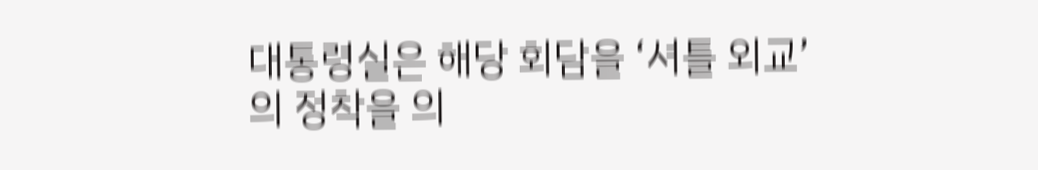대통령실은 해당 회담을 ‘셔틀 외교’의 정착을 의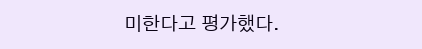미한다고 평가했다.